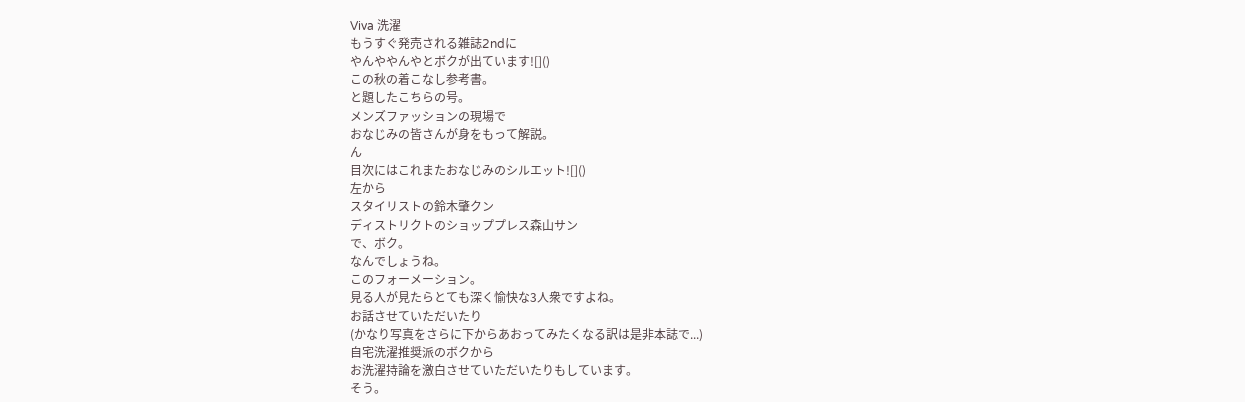Viva 洗濯
もうすぐ発売される雑誌2ndに
やんややんやとボクが出ています![]()
この秋の着こなし参考書。
と題したこちらの号。
メンズファッションの現場で
おなじみの皆さんが身をもって解説。
ん
目次にはこれまたおなじみのシルエット![]()
左から
スタイリストの鈴木肇クン
ディストリクトのショッププレス森山サン
で、ボク。
なんでしょうね。
このフォーメーション。
見る人が見たらとても深く愉快な3人衆ですよね。
お話させていただいたり
(かなり写真をさらに下からあおってみたくなる訳は是非本誌で...)
自宅洗濯推奨派のボクから
お洗濯持論を激白させていただいたりもしています。
そう。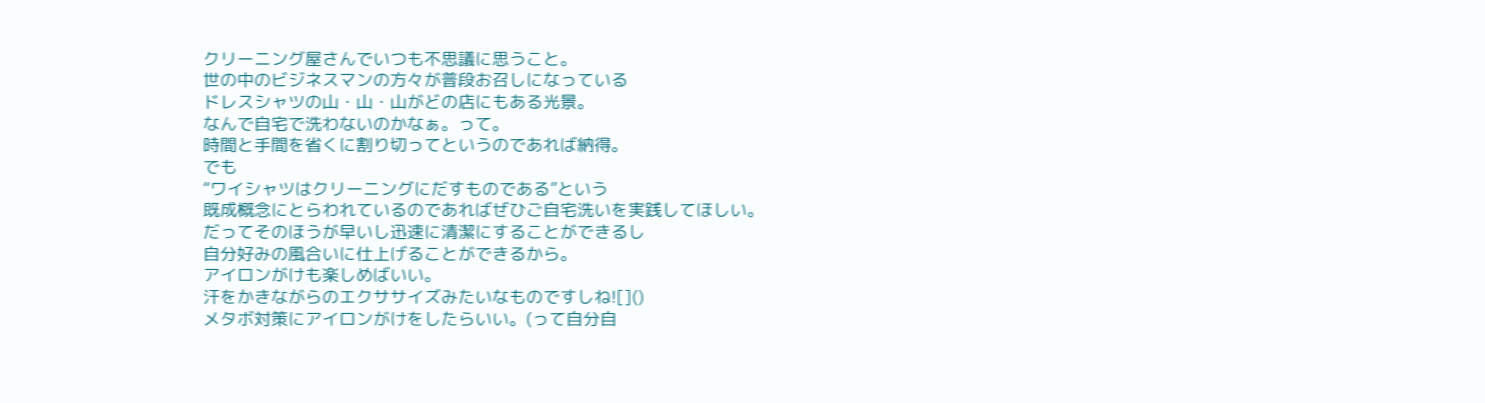クリーニング屋さんでいつも不思議に思うこと。
世の中のビジネスマンの方々が普段お召しになっている
ドレスシャツの山・山・山がどの店にもある光景。
なんで自宅で洗わないのかなぁ。って。
時間と手間を省くに割り切ってというのであれば納得。
でも
“ワイシャツはクリーニングにだすものである”という
既成概念にとらわれているのであればぜひご自宅洗いを実践してほしい。
だってそのほうが早いし迅速に清潔にすることができるし
自分好みの風合いに仕上げることができるから。
アイロンがけも楽しめばいい。
汗をかきながらのエクササイズみたいなものですしね![]()
メタボ対策にアイロンがけをしたらいい。(って自分自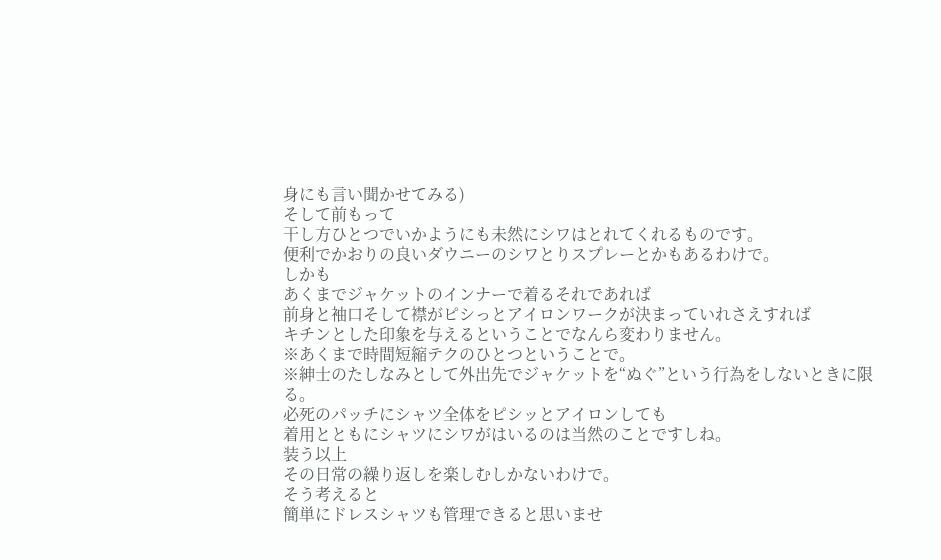身にも言い聞かせてみる)
そして前もって
干し方ひとつでいかようにも未然にシワはとれてくれるものです。
便利でかおりの良いダウニーのシワとりスプレーとかもあるわけで。
しかも
あくまでジャケットのインナーで着るそれであれば
前身と袖口そして襟がピシっとアイロンワークが決まっていれさえすれば
キチンとした印象を与えるということでなんら変わりません。
※あくまで時間短縮テクのひとつということで。
※紳士のたしなみとして外出先でジャケットを“ぬぐ”という行為をしないときに限る。
必死のパッチにシャツ全体をピシッとアイロンしても
着用とともにシャツにシワがはいるのは当然のことですしね。
装う以上
その日常の繰り返しを楽しむしかないわけで。
そう考えると
簡単にドレスシャツも管理できると思いませ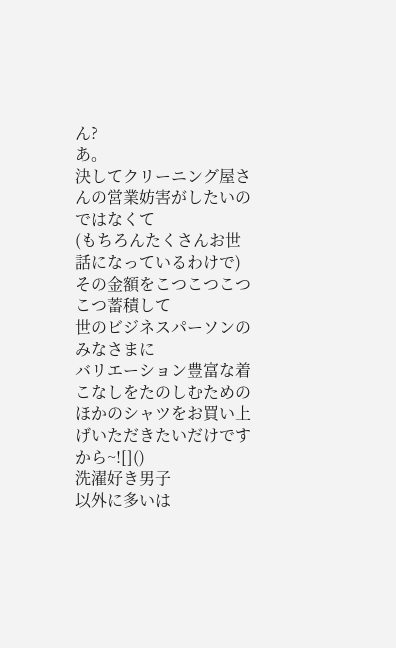ん?
あ。
決してクリーニング屋さんの営業妨害がしたいのではなくて
(もちろんたくさんお世話になっているわけで)
その金額をこつこつこつこつ蓄積して
世のビジネスパーソンのみなさまに
バリエーション豊富な着こなしをたのしむための
ほかのシャツをお買い上げいただきたいだけですから~![]()
洗濯好き男子
以外に多いは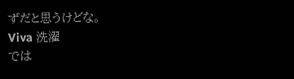ずだと思うけどな。
Viva 洗濯
では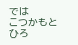では
こつかもとひろ